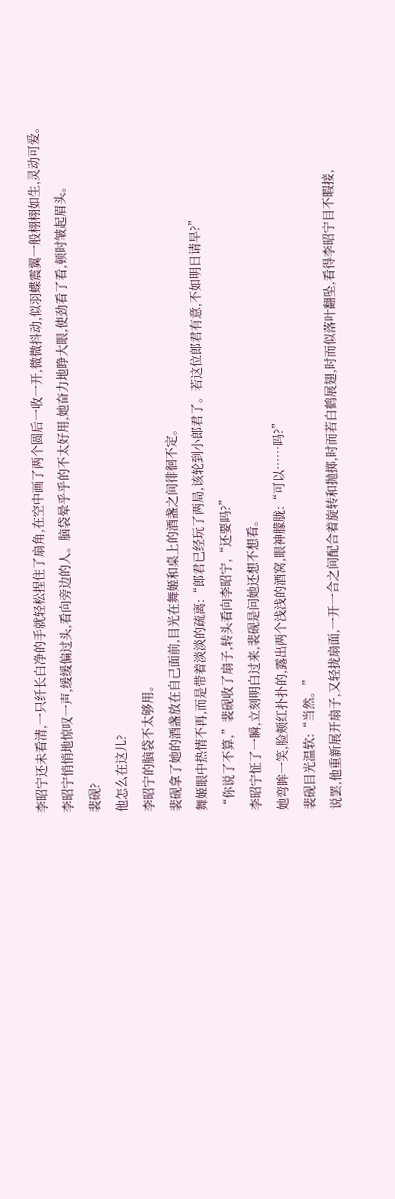李昭宁还未看清,一只纤长白净的手就轻松捏住了扇角,在空中画了两个圆后一收一开,微微抖动,似羽蝶震翼一般栩栩如生,灵动可爱。
李昭宁悄悄地惊叹一声,缓缓偏过头,看向旁边的人。脑袋晕乎乎的不太好用,她奋力地睁大眼,使劲看了看,顿时皱起眉头。
裴砚?
他怎么在这儿?
李昭宁的脑袋不太够用。
裴砚拿了她的酒盏放在自己面前,目光在舞姬和桌上的酒盏之间徘徊不定。
舞姬眼中热情不再,而是带着淡淡的疏离:“郎君已经玩了两局,该轮到小郎君了。若这位郎君有意,不如明日请早?”
“你说了不算,”裴砚收了扇子,转头看向李昭宁,“还要吗?”
李昭宁怔了一瞬,立刻明白过来,裴砚是问她还想不想看。
她弯眸一笑,脸颊红扑扑的,露出两个浅浅的酒窝,眼神朦胧:“可以……吗?”
裴砚目光温软:“当然。”
说罢,他重新展开扇子,又轻拢扇面,一开一合之间配合着旋转和抛掷,时而若白鹤展翅,时而似落叶翻坠,看得李昭宁目不暇接,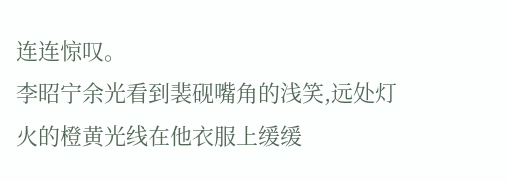连连惊叹。
李昭宁余光看到裴砚嘴角的浅笑,远处灯火的橙黄光线在他衣服上缓缓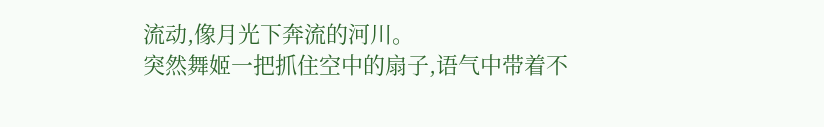流动,像月光下奔流的河川。
突然舞姬一把抓住空中的扇子,语气中带着不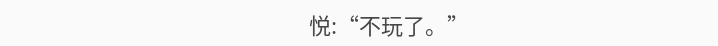悦:“不玩了。”